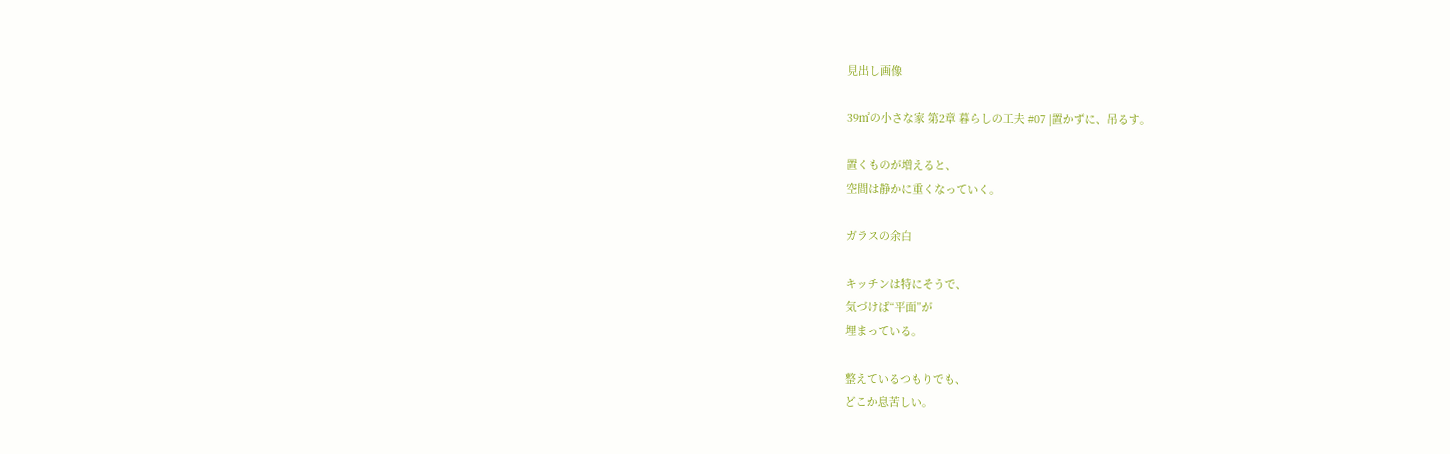見出し画像

39㎡の小さな家 第2章 暮らしの工夫 #07 |置かずに、吊るす。

置くものが増えると、
空間は静かに重くなっていく。

ガラスの余白

キッチンは特にそうで、
気づけば“平面”が
埋まっている。

整えているつもりでも、
どこか息苦しい。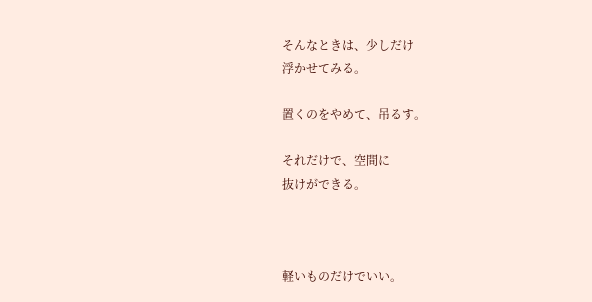そんなときは、少しだけ
浮かせてみる。

置くのをやめて、吊るす。

それだけで、空間に
抜けができる。



軽いものだけでいい。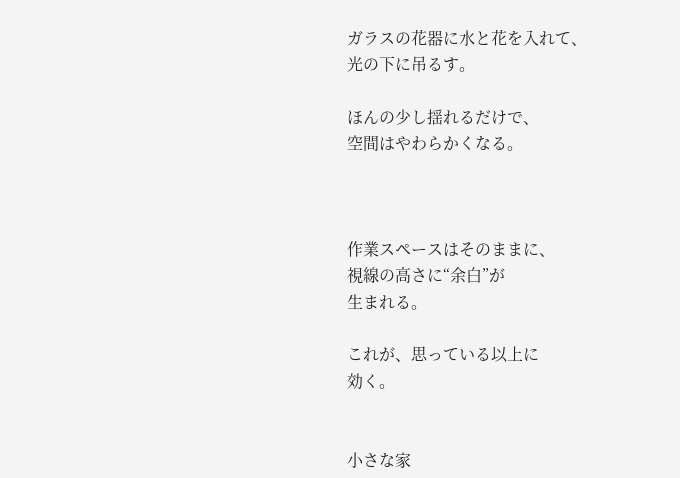ガラスの花器に水と花を入れて、
光の下に吊るす。

ほんの少し揺れるだけで、
空間はやわらかくなる。



作業スペースはそのままに、
視線の高さに“余白”が
生まれる。

これが、思っている以上に
効く。


小さな家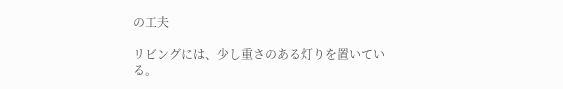の工夫

リビングには、少し重さのある灯りを置いている。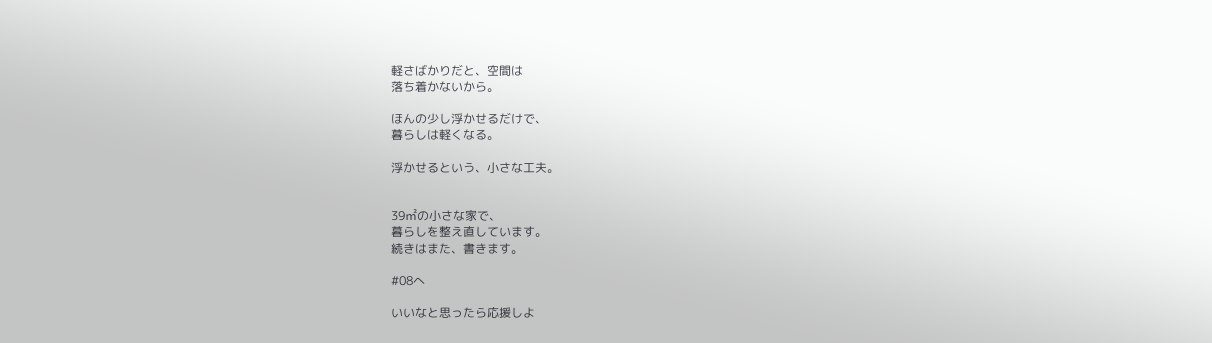軽さばかりだと、空間は
落ち着かないから。

ほんの少し浮かせるだけで、
暮らしは軽くなる。

浮かせるという、小さな工夫。


39㎡の小さな家で、
暮らしを整え直しています。
続きはまた、書きます。

#08へ

いいなと思ったら応援しよ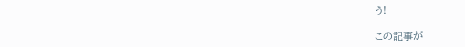う!

この記事が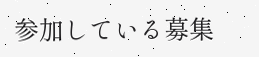参加している募集